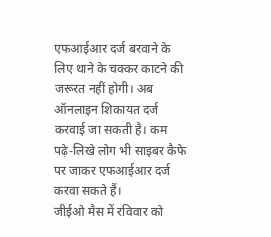एफआईआर दर्ज बरवाने के लिए थाने के चक्कर काटने की जरूरत नहीं होगी। अब ऑनलाइन शिकायत दर्ज करवाई जा सकती है। कम पढ़े-लिखे लोग भी साइबर कैफे पर जाकर एफआईआर दर्ज करवा सकते हैं।
जीईओ मैस में रविवार को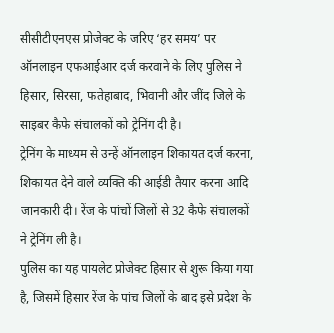सीसीटीएनएस प्रोजेक्ट के जरिए ‘हर समय’ पर ऑनलाइन एफआईआर दर्ज करवाने के लिए पुलिस ने हिसार, सिरसा, फतेहाबाद, भिवानी और जींद जिले के साइबर कैफे संचालकों को ट्रेनिंग दी है।
ट्रेनिंग के माध्यम से उन्हें ऑनलाइन शिकायत दर्ज करना, शिकायत देने वाले व्यक्ति की आईडी तैयार करना आदि जानकारी दी। रेंज के पांचों जिलों से 32 कैफे संचालकों ने ट्रेनिंग ली है।
पुलिस का यह पायलेट प्रोजेक्ट हिसार से शुरू किया गया है, जिसमें हिसार रेंज के पांच जिलों के बाद इसे प्रदेश के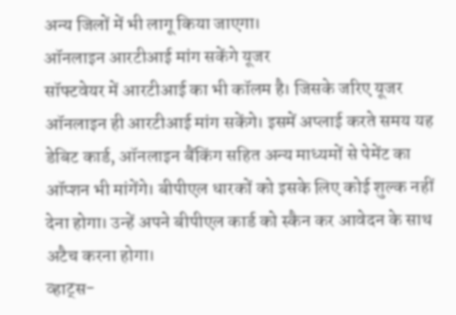अन्य जिलों में भी लागू किया जाएगा।
ऑनलाइन आरटीआई मांग सकेंगे यूजर
सॉफ्टवेयर में आरटीआई का भी कॉलम है। जिसके जरिए यूजर ऑनलाइन ही आरटीआई मांग सकेंगे। इसमें अप्लाई करते समय यह डेबिट कार्ड, ऑनलाइन बैंकिंग सहित अन्य माध्यमों से पेमेंट का ऑप्शन भी मांगेंगे। बीपीएल धारकों को इसके लिए कोई शुल्क नहीं देना होगा। उन्हें अपने बीपीएल कार्ड को स्कैन कर आवेदन के साथ अटैच करना होगा।
व्हाट्स-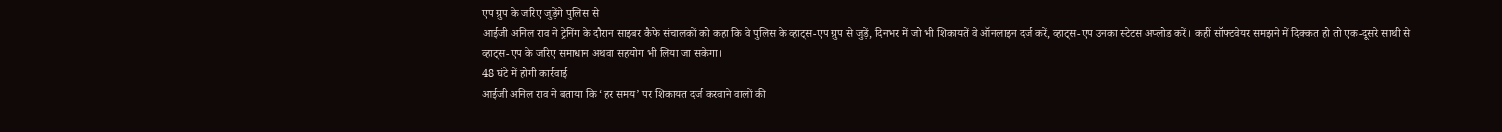एप ग्रुप के जरिए जुड़ेंगे पुलिस से
आईजी अनिल राव ने ट्रेनिंग के दौरान साइबर कैफे संचालकों को कहा कि वे पुलिस के व्हाट्स-एप ग्रुप से जुड़ें, दिनभर में जो भी शिकायतें वे ऑनलाइन दर्ज करें, व्हाट्स-एप उनका स्टेटस अप्लोड करें। कहीं सॉफ्टवेयर समझने में दिक्कत हो तो एक-दूसरे साथी से व्हाट्स-एप के जरिए समाधान अथवा सहयोग भी लिया जा सकेगा।
48 घंटे में होगी कार्रवाई
आईजी अनिल राव ने बताया कि ‘हर समय’ पर शिकायत दर्ज करवाने वालों की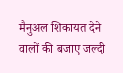मैनुअल शिकायत देने वालों की बजाए जल्दी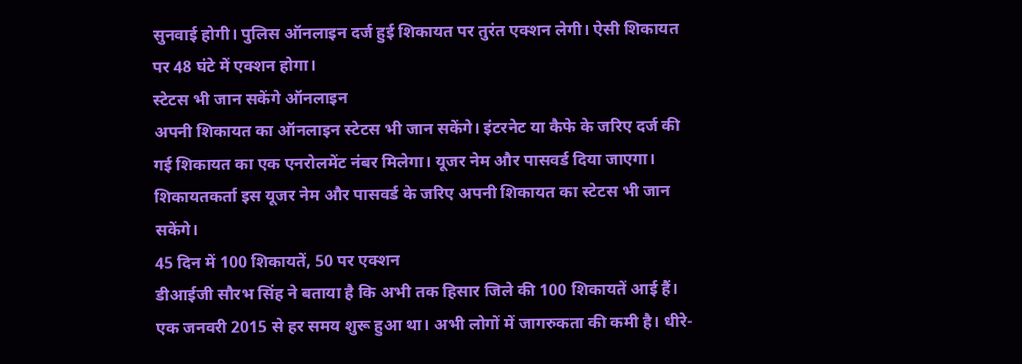सुनवाई होगी। पुलिस ऑनलाइन दर्ज हुई शिकायत पर तुरंत एक्शन लेगी। ऐसी शिकायत पर 48 घंटे में एक्शन होगा।
स्टेटस भी जान सकेंगे ऑनलाइन
अपनी शिकायत का ऑनलाइन स्टेटस भी जान सकेंगे। इंटरनेट या कैफे के जरिए दर्ज की गई शिकायत का एक एनरोलमेंट नंबर मिलेगा। यूजर नेम और पासवर्ड दिया जाएगा। शिकायतकर्ता इस यूजर नेम और पासवर्ड के जरिए अपनी शिकायत का स्टेटस भी जान सकेंगे।
45 दिन में 100 शिकायतें, 50 पर एक्शन
डीआईजी सौरभ सिंह ने बताया है कि अभी तक हिसार जिले की 100 शिकायतें आई हैं। एक जनवरी 2015 से हर समय शुरू हुआ था। अभी लोगों में जागरुकता की कमी है। धीरे-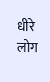धीरे लोग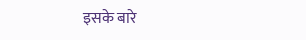इसके बारे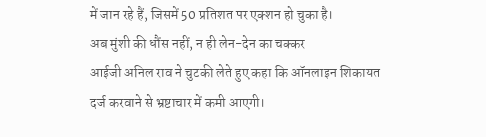में जान रहे हैं, जिसमें 50 प्रतिशत पर एक्शन हो चुका है।
अब मुंशी की धौंस नहीं, न ही लेन-देन का चक्कर
आईजी अनिल राव ने चुटकी लेते हुए कहा कि ऑनलाइन शिकायत दर्ज करवाने से भ्रष्टाचार में कमी आएगी।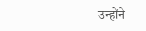उन्होंने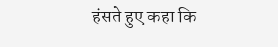हंसते हुए कहा कि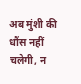अब मुंशी की धौंस नहीं चलेगी, न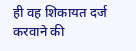ही वह शिकायत दर्ज करवाने की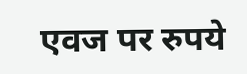एवज पर रुपये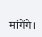मांगेंगे।